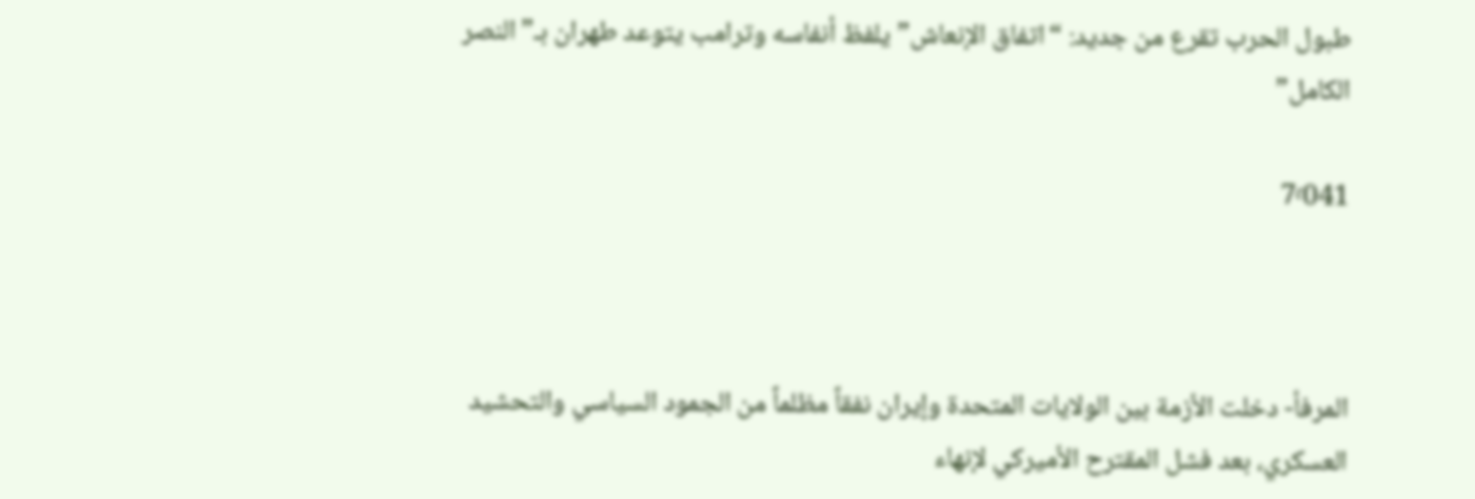طبول الحرب تقرع من جديد: “اتفاق الإنعاش” يلفظ أنفاسه وترامب يتوعد طهران بـ”النصر الكامل”

7٬041



المرفأ- دخلت الأزمة بين الولايات المتحدة وإيران نفقاً مظلماً من الجمود السياسي والتحشيد العسكري، بعد فشل المقترح الأميركي لإنهاء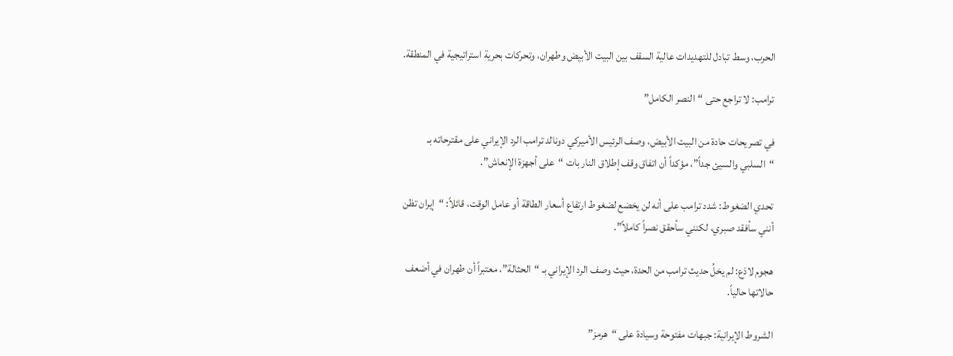الحرب، وسط تبادل للتهديدات عالية السقف بين البيت الأبيض وطهران، وتحركات بحرية استراتيجية في المنطقة.

ترامب: لا تراجع حتى “النصر الكامل”

في تصريحات حادة من البيت الأبيض، وصف الرئيس الأميركي دونالد ترامب الرد الإيراني على مقترحاته بـ “السلبي والسيئ جداً”، مؤكداً أن اتفاق وقف إطلاق النار بات “على أجهزة الإنعاش”.

تحدي الضغوط: شدد ترامب على أنه لن يخضع لضغوط ارتفاع أسعار الطاقة أو عامل الوقت، قائلاً: “إيران تظن أنني سأفقد صبري، لكنني سأحقق نصراً كاملاً”.

هجوم لاذع: لم يخلُ حديث ترامب من الحدة، حيث وصف الرد الإيراني بـ “الحثالة”، معتبراً أن طهران في أضعف حالاتها حالياً.

الشروط الإيرانية: جبهات مفتوحة وسيادة على “هرمز”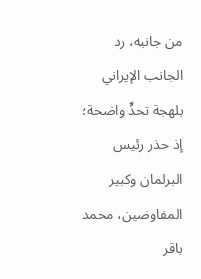من جانبه، رد الجانب الإيراني بلهجة تحدٍّ واضحة؛ إذ حذر رئيس البرلمان وكبير المفاوضين، محمد باقر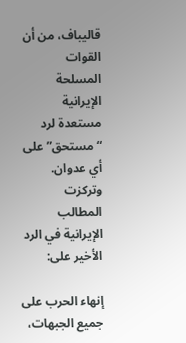قاليباف، من أن القوات المسلحة الإيرانية مستعدة لرد “مستحق” على أي عدوان. وتركزت المطالب الإيرانية في الرد الأخير على:

إنهاء الحرب على جميع الجبهات،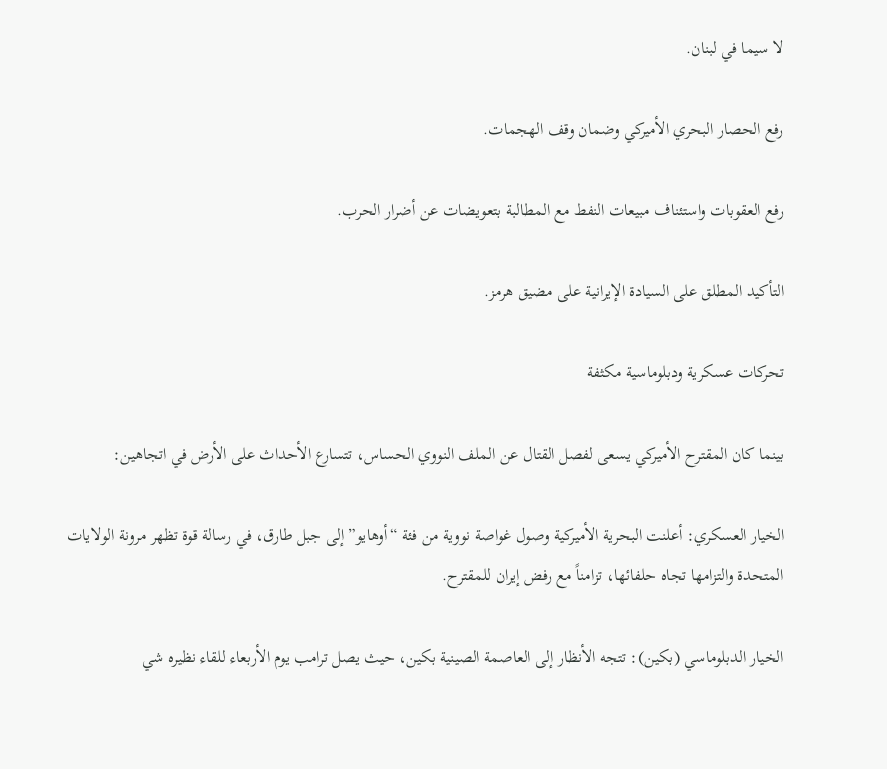لا سيما في لبنان.

رفع الحصار البحري الأميركي وضمان وقف الهجمات.

رفع العقوبات واستئناف مبيعات النفط مع المطالبة بتعويضات عن أضرار الحرب.

التأكيد المطلق على السيادة الإيرانية على مضيق هرمز.

تحركات عسكرية ودبلوماسية مكثفة

بينما كان المقترح الأميركي يسعى لفصل القتال عن الملف النووي الحساس، تتسارع الأحداث على الأرض في اتجاهين:

الخيار العسكري: أعلنت البحرية الأميركية وصول غواصة نووية من فئة “أوهايو” إلى جبل طارق، في رسالة قوة تظهر مرونة الولايات المتحدة والتزامها تجاه حلفائها، تزامناً مع رفض إيران للمقترح.

الخيار الدبلوماسي (بكين): تتجه الأنظار إلى العاصمة الصينية بكين، حيث يصل ترامب يوم الأربعاء للقاء نظيره شي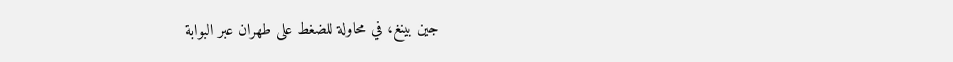جين بينغ، في محاولة للضغط على طهران عبر البوابة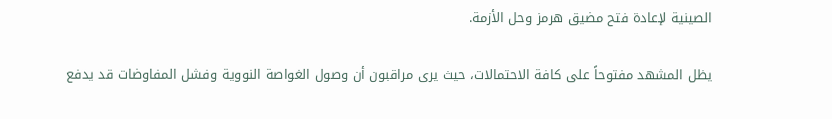الصينية لإعادة فتح مضيق هرمز وحل الأزمة.

يظل المشهد مفتوحاً على كافة الاحتمالات، حيث يرى مراقبون أن وصول الغواصة النووية وفشل المفاوضات قد يدفع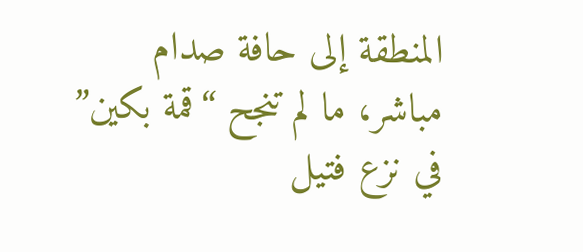المنطقة إلى حافة صدام مباشر، ما لم تنجح “قمة بكين” في نزع فتيل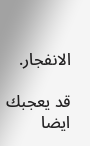الانفجار.

قد يعجبك ايضا